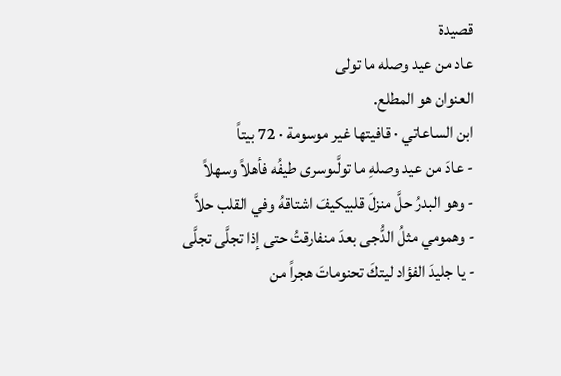قصيدة
عاد من عيد وصله ما تولى
العنوان هو المطلع.
ابن الساعاتي · قافيتها غير موسومة · 72 بيتاً
- عادَ من عيد وصلهِ ما تولَّىوسرى طيفُه فأهلاً وسهلاً
- وهو البدرُ حلَّ منزلَ قلبيكيفَ اشتاقهُ وفي القلب حلاَّ
- وهمومي مثلُ الدُّجى بعدَ منفارقتُ حتى إذا تجلَّى تجلَّى
- يا جليدَ الفؤاد ليتكَ تحنوماتَ هجراً من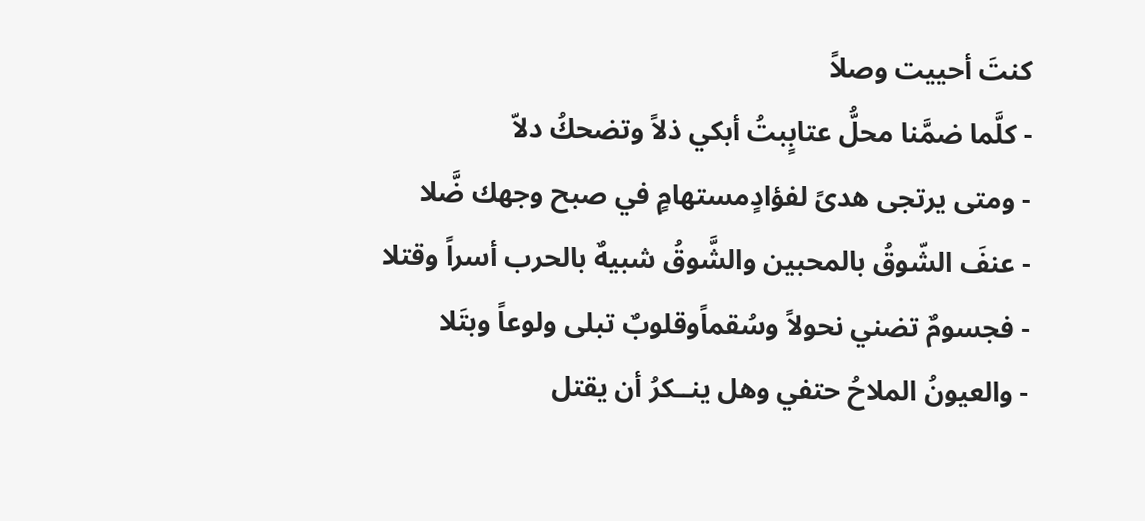كنتَ أحييت وصلاً
- كلَّما ضمَّنا محلُّ عتابٍبتُ أبكي ذلاً وتضحكُ دلاّ
- ومتى يرتجى هدىً لفؤادٍمستهامٍ في صبح وجهك ضَّلا
- عنفَ الشّوقُ بالمحبين والشَّوقُ شبيهٌ بالحرب أسراً وقتلا
- فجسومٌ تضني نحولاً وسُقماًوقلوبٌ تبلى ولوعاً وبتَلا
- والعيونُ الملاحُ حتفي وهل ينــكرُ أن يقتل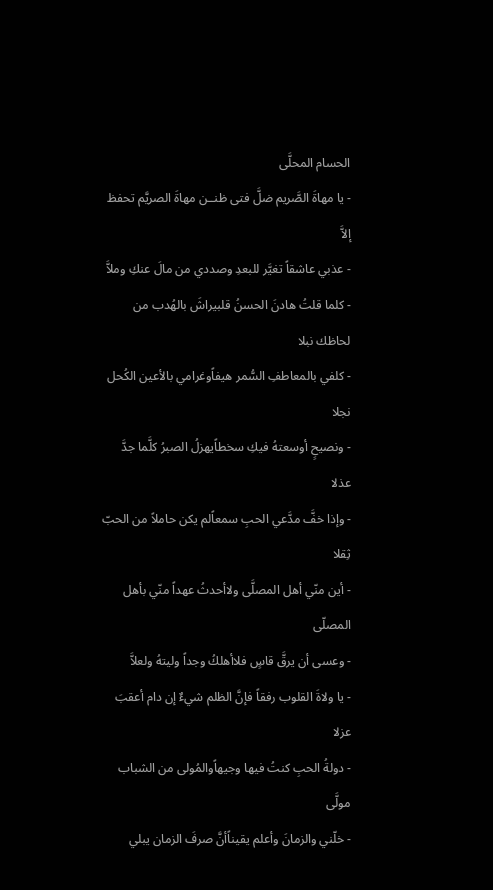الحسام المحلَّى
- يا مهاةَ الصَّريم ضلَّ فتى ظنــن مهاةَ الصريَّم تحفظ إلاَّ
- عذبي عاشقاً تغيَّر للبعدِ وصددي من مالَ عنكِ وملاَّ
- كلما قلتُ هادنَ الحسنُ قلبيراشَ بالهُدب من لحاظك نبلا
- كلفي بالمعاطفِ السُّمر هيفاًوغرامي بالأعين الكُحل نجلا
- ونصيحٍ أوسعتهُ فيكِ سخطاًيهزلُ الصبرُ كلَّما جدَّ عذلا
- وإذا خفَّ مدَّعي الحبِ سمعاًلم يكن حاملاً من الحبّ ثِقلا
- أين منّي أهل المصلَّى ولاأحدثُ عهداً منّي بأهل المصلّى
- وعسى أن يرقَّ قاسٍ فلاأهلكُ وجداً وليتهُ ولعلاَّ
- يا ولاةَ القلوب رفقاً فإنَّ الظلم شيءٌ إن دام أعقبَ عزلا
- دولةُ الحبِ كنتُ فيها وجيهاًوالمُولى من الشباب مولَّى
- خلّني والزمانَ وأعلم يقيناًأنَّ صرفَ الزمان يبلي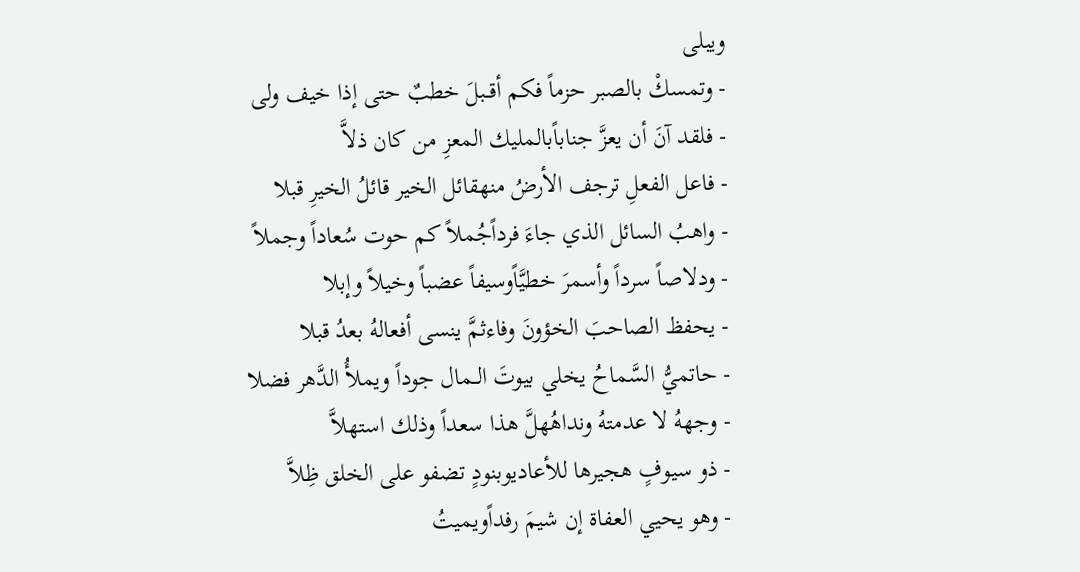ويبلى
- وتمسكْ بالصبر حزماً فكم أقــبلَ خطبٌ حتى إذا خيف ولى
- فلقد آنَ أن يعزَّ جناباًبالمليك المعزِ من كان ذلاَّ
- فاعل الفعلِ ترجف الأرضُ منهقائل الخير قائلُ الخيرِ قبلا
- واهبُ السائل الذي جاءَ فرداًجُملاً كم حوت سُعاداً وجملاً
- ودلاصاً سرداً وأسمرَ خطيَّاًوسيفاً عضباً وخيلاً وإبلا
- يحفظ الصاحبَ الخؤونَ وفاءثمَّ ينسى أفعالهُ بعدُ قبلا
- حاتميُّ السَّماحُ يخلي بيوتَ الــمال جوداً ويملأُ الدَّهر فضلا
- وجههُ لا عدمتهُ ونداهُهلَّ هذا سعداً وذلك استهلاَّ
- ذو سيوفٍ هجيرها للأعاديوبنودٍ تضفو على الخلق ظِلاَّ
- وهو يحيي العفاة إن شيمَ رفداًويميتُ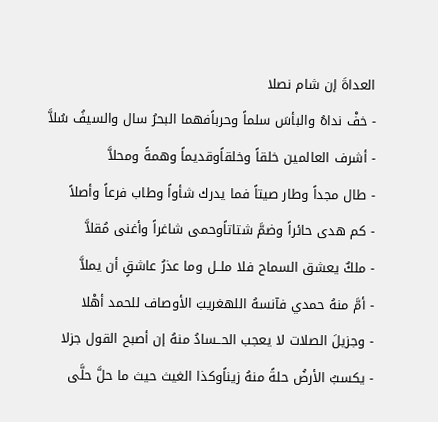العداةَ إن شام نصلا
- خفْ نداهُ والبأسَ سلماً وحرباًفهما البحرُ سال والسيفُ سُلاَّ
- أشرف العالمين خلقاً وخلقاًوقديماً وهمةً ومحلاَّ
- طال مجداً وطار صيتاً فما يدرك شأواً وطاب فرعاً وأصلاً
- كم هدى حائراً وضمَّ شتاتاًوحمى شاغراً وأغنى مُقلاَّ
- ملكٌ يعشق السماح فلا ملــل وما عذرُ عاشقٍ أن يملاَّ
- أمَّ منهُ حمدي فآنسهُ اللهغريبَ الأوصاف للحمد أهْلا
- وجزيلَ الصلات لا يعجب الحــسادُ منهُ إن أصبح القول جزلا
- يكسبُ الأرضُ حلةً منهُ زيناًوكذا الغيث حيث ما حلَّ حلَّى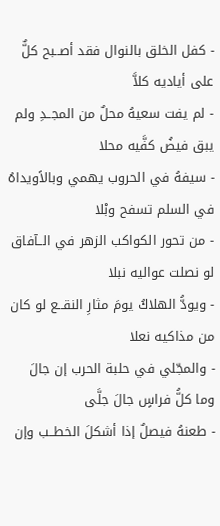- كفل الخلق بالنوال فقد أصــبح كلٌّ على أياديه كلاَّ
- لم يفت سعيهُ محلٌ من المجــدِ ولم يبق فيضُ كفَّيه محلا
- سيفهُ في الحروب يهمي وبالاًويداهُ في السلم تسفح وبْلا
- من تحور الكواكب الزهر في الــآفاق لو نصلت عواليه نبلا
- ويودُّ الهلاكُ يومَ مثارِ النقــع لو كان من مذاكيه نعلا
- والمجّلي في حلبة الحرب إن جالَ وما كلُّ فراسٍ جالَ جلَّى
- طعنهُ فيصلٌ إذا أشكلَ الخطــب وإن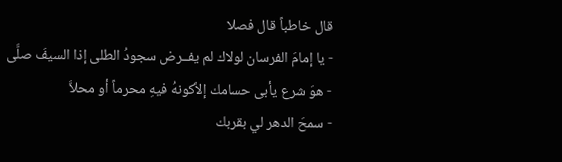قال خاطباً قال فصلا
- يا إمامَ الفرسان لولاك لم يفــرض سجودُ الطلى إذا السيفَ صلَّى
- هوَ شرع يأبى حسامك إلاَّكونهُ فيهِ محرماً أو محلاَّ
- سمحَ الدهر لي بقربك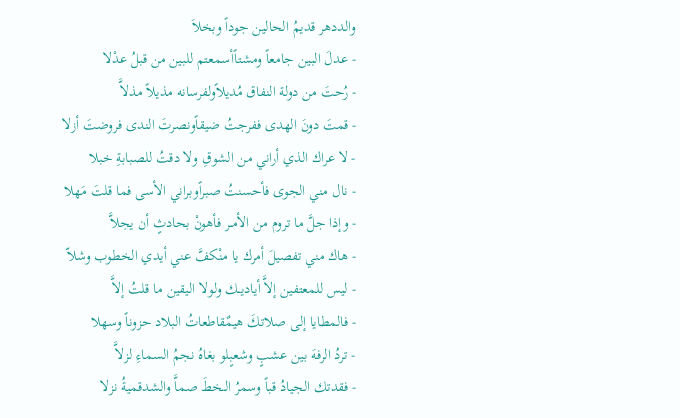والددهر قديمُ الحالين جوداً وبخلاَ
- عدلَ البين جامعاً ومشتاًأسمعتم للبين من قبلُ عدْلا
- رُحتَ من دولة النفاق مُديلاًولفرسانه مذيلاً مذلاَّ
- قمتَ دونَ الهدى ففرجتُ ضيقاًونصرتَ الندى فروضتَ أزلا
- لا عراك الذي أراني من الشوقِ ولا دقتُ للصبابةِ خبلا
- نال مني الجوى فأحسنتُ صبراًوبراني الأسى فما قلتَ مَهلا
- وإذا جلَّ ما تروم من الأمــر فأهونْ بحادثٍ أن يجلاَّ
- هاك مني تفصيلَ أمرك يا منْكفَّ عني أيدي الخطوب وشلاّ
- ليس للمعتفين إلاَّ أياديــك ولولا اليقين ما قلتُ إلاَّ
- فالمطايا إلى صلاتكَ هيمٌقاطعاتُ البلاد حزوناً وسهلا
- تردُ الرفهَ بين عشبٍ وشعبٍلو بغاهُ نجمُ السماءِ لزلاَّ
- فقدتك الجيادُ قباً وسمرُ الــخطَ صماَّ والشدقميةُ نزلا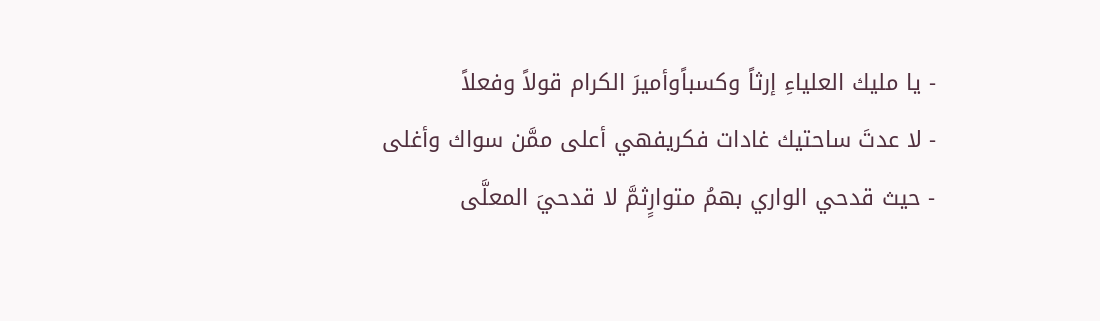- يا مليك العلياءِ إرثاً وكسباًوأميرَ الكرام قولاً وفعلاً
- لا عدتَ ساحتيك غادات فكريفهي أعلى ممَّن سواك وأغلى
- حيث قدحي الواري بهمُ متوارٍثمَّ لا قدحيَ المعلَّى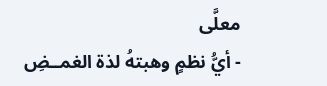معلَّى
- أيُّ نظمٍ وهبتهُ لذة الغمــضِ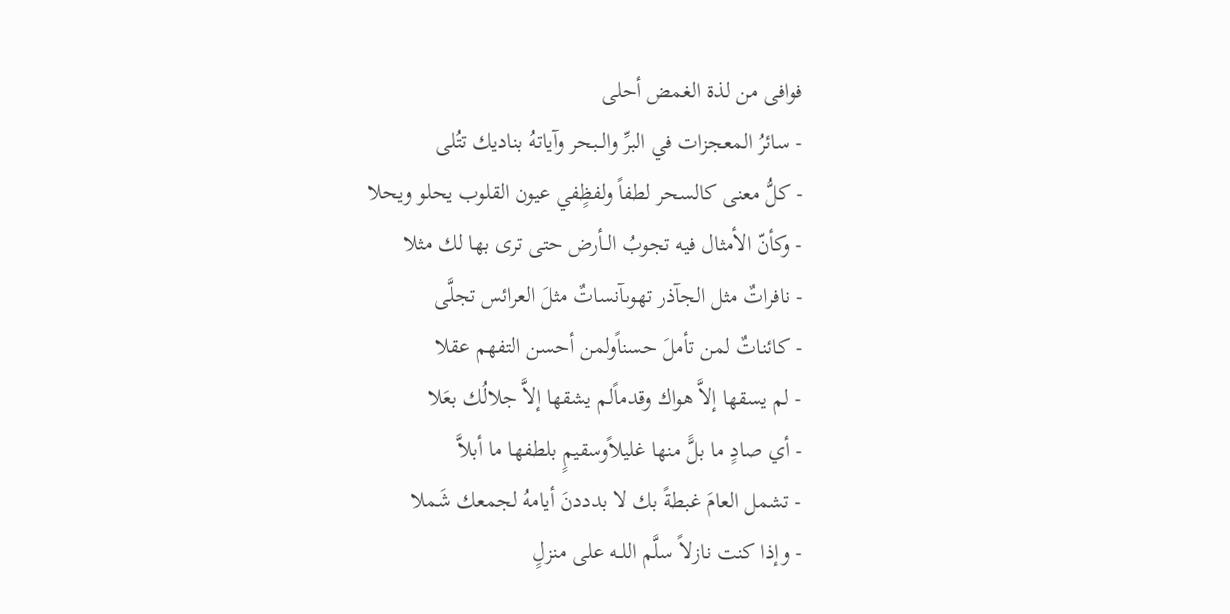فوافى من لذة الغمض أحلى
- سائرُ المعجزات في البرِّ والــبحر وآياتهُ بناديك تتُلى
- كلُّ معنى كالسحر لطفاً ولفظٍفي عيون القلوب يحلو ويحلا
- وكأنّ الأمثال فيه تجوبُ الــأرض حتى ترى بها لك مثلا
- نافراتٌ مثل الجآذر تهوىآنساتٌ مثلَ العرائس تجلَّى
- كائناتٌ لمن تأملَ حسناًولمن أحسن التفهم عقلا
- لم يسقها إلاَّ هواك وقدماًلم يشقها إلاَّ جلالُك بعَلا
- أي صادٍ ما بلًّ منها غليلاًوسقيمٍ بلطفها ما أبلاَّ
- تشمل العامَ غبطةً بك لا بدددنَ أيامهُ لجمعك شَملا
- وإذا كنت نازلاً سلَّم اللــه على منزلٍ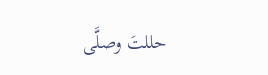حللتَ وصلَّى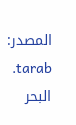المصدر: tarab. البحر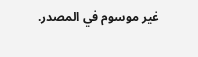غير موسوم في المصدر.